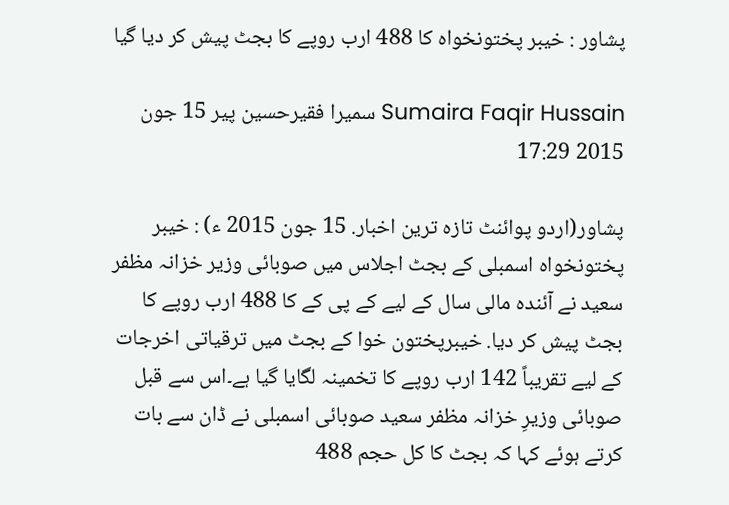پشاور : خیبر پختونخواہ کا 488 ارب روپے کا بجٹ پیش کر دیا گیا

Sumaira Faqir Hussain سمیرا فقیرحسین پیر 15 جون 2015 17:29

پشاور(اردو پوائنٹ تازہ ترین اخبار. 15 جون 2015 ء) : خیبر پختونخواہ اسمبلی کے بجٹ اجلاس میں صوبائی وزیر خزانہ مظفر سعید نے آئندہ مالی سال کے لیے کے پی کے کا 488 ارب روپے کا بجٹ پیش کر دیا. خیبرپختون خوا کے بجٹ میں ترقیاتی اخرجات کے لیے تقریباً 142 ارب روپے کا تخمینہ لگایا گیا ہے۔اس سے قبل صوبائی وزیرِ خزانہ مظفر سعید صوبائی اسمبلی نے ڈان سے بات کرتے ہوئے کہا کہ بجٹ کا کل حجم 488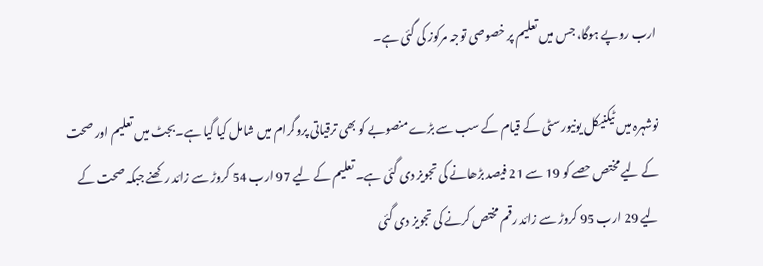ارب روپے ہوگا، جس میں تعلیم پر خصوصی توجہ مرکوز کی گئی ہے۔

نوشہرہ میں ٹیکنیکل یونیورسٹی کے قیام کے سب سے بڑے منصوبے کو بھی ترقیاتی پروگرام میں شامل کیا گیا ہے۔بجٹ میں تعلیم اور صحت کے لیے مختص حصے کو 19 سے 21 فیصد بڑھانے کی تجویز دی گئی ہے۔ تعلیم کے لیے 97 ارب 54 کروڑ سے زائد رکھنے جبکہ صحت کے لیے 29 ارب 95 کروڑ سے زائد رقم مختص کرنے کی تجویز دی گئی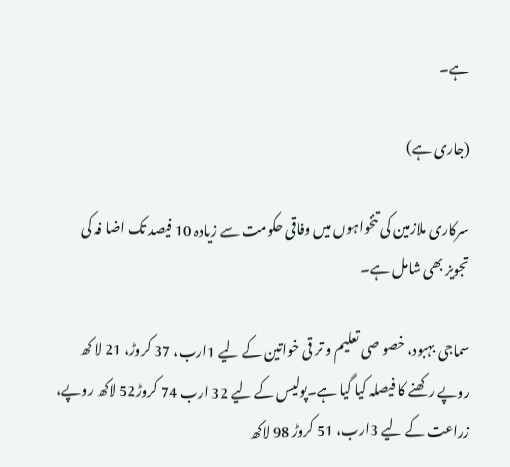ہے۔

(جاری ہے)

سرکاری ملازمین کی تنخواہوں میں وفاقی حکومت سے زیادہ 10 فیصد تک اضا فہ کی تجویز بھی شامل ہے۔

سماجی بہبود، خصو صی تعلیم و تر قی خواتین کے لیے 1ارب، 37 کروڑ، 21 لا کھ روپے رکھنے کا فیصلہ کیا گیا ہے۔پولیس کے لیے 32 ارب 74 کروڑ52 لاکھ روپے، زراعت کے لیے 3ارب، 51 کروڑ 98 لاکھ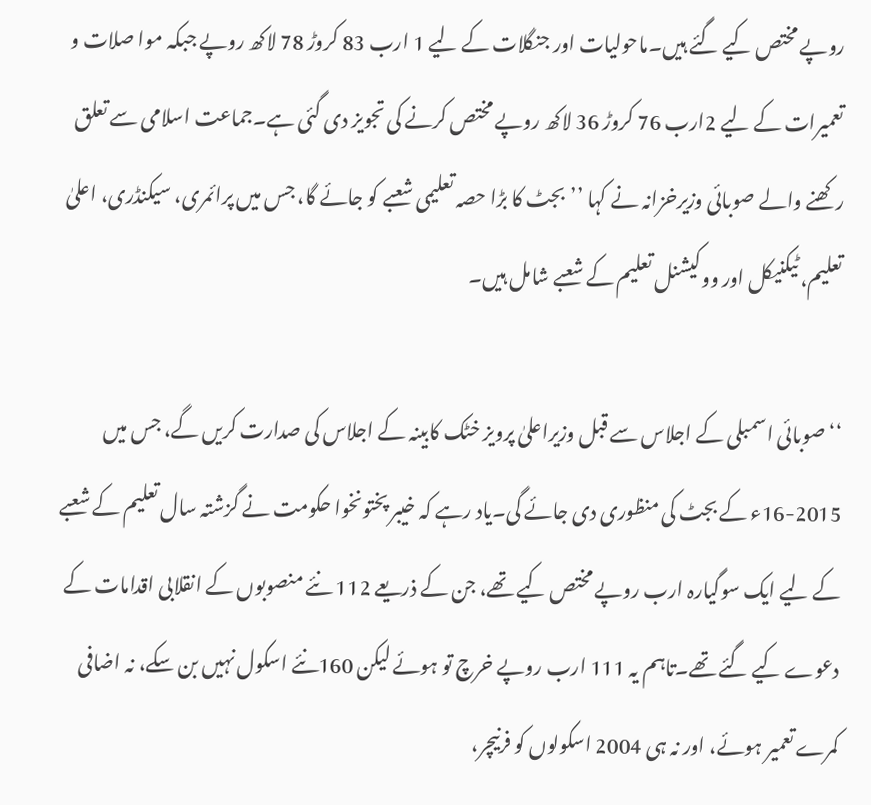روپے مختص کیے گئے ہیں۔ماحولیات اور جنگلات کے لیے 1 ارب 83 کروڑ 78 لاکھ روپے جبکہ موا صلات و تعمیرات کے لیے 2ارب 76 کروڑ 36 لاکھ روپے مختص کرنے کی تجویز دی گئی ہے۔جماعت اسلامی سے تعلق رکھنے والے صوبائی وزیرخزانہ نے کہا ’’بجٹ کا بڑا حصہ تعلیمی شعبے کو جائے گا، جس میں پرائمری، سیکنڈری، اعلیٰ تعلیم، ٹیکنیکل اور ووکیشنل تعلیم کے شعبے شامل ہیں۔

‘‘صوبائی اسمبلی کے اجلاس سے قبل وزیراعلیٰ پرویز خٹک کابینہ کے اجلاس کی صدارت کریں گے، جس میں 2015-16ء کے بجٹ کی منظوری دی جائے گی۔یاد رہے کہ خیبر پختونخوا حکومت نے گزشتہ سال تعلیم کے شعبے کے لیے ایک سوگیارہ ارب روپے مختص کیے تھے، جن کے ذریعے 112 نئے منصوبوں کے انقلابی اقدامات کے دعوے کیے گئے تھے۔تاہم یہ 111 ارب روپے خرچ تو ہوئے لیکن 160نئے اسکول نہیں بن سکے، نہ اضافی کمرے تعمیر ہوئے، اور نہ ہی 2004 اسکولوں کو فرنیچر،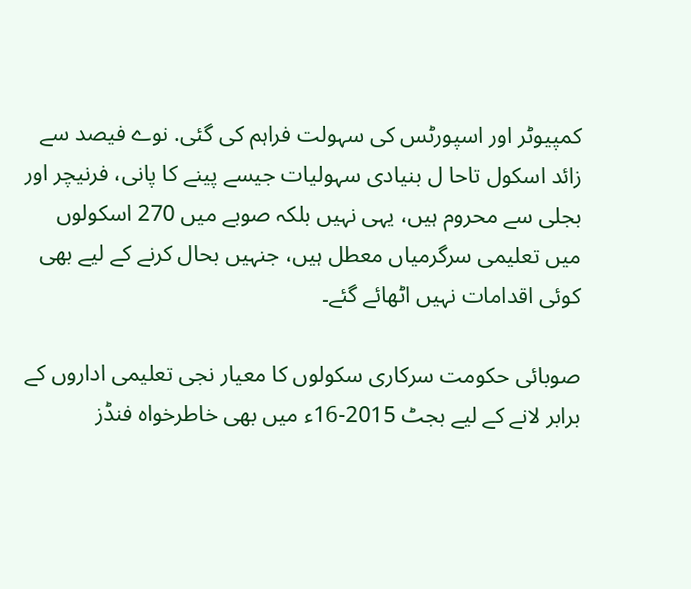کمپیوٹر اور اسپورٹس کی سہولت فراہم کی گئی. نوے فیصد سے زائد اسکول تاحا ل بنیادی سہولیات جیسے پینے کا پانی، فرنیچر اور بجلی سے محروم ہیں، یہی نہیں بلکہ صوبے میں 270 اسکولوں میں تعلیمی سرگرمیاں معطل ہیں، جنہیں بحال کرنے کے لیے بھی کوئی اقدامات نہیں اٹھائے گئے۔

صوبائی حکومت سرکاری سکولوں کا معیار نجی تعلیمی اداروں کے برابر لانے کے لیے بجٹ 2015-16ء میں بھی خاطرخواہ فنڈز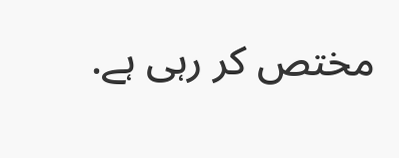مختص کر رہی ہے.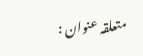متعلقہ عنوان :